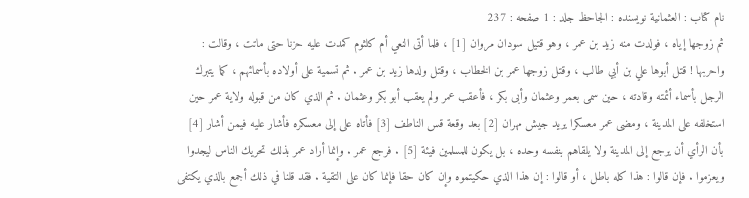نام کتاب : العثمانية نویسنده : الجاحظ جلد : 1 صفحه : 237
ثم زوجها إياه ، فولدت منه زيد بن عمر ، وهو قتيل سودان مروان [1] ، فلما أتى النعي أم كلثوم كمدت عليه حزنا حتى ماتت ، وقالت : واحربها ! قتل أبوها علي بن أبي طالب ، وقتل زوجها عمر بن الخطاب ، وقتل ولدها زيد بن عمر . ثم تسمية على أولاده بأسمائهم ، كما يتبرك الرجل بأسماء أئمته وقادته ، حين سمى بعمر وعثمان وأبى بكر ، فأعقب عمر ولم يعقب أبو بكر وعثمان . ثم الذي كان من قبوله ولاية عمر حين استخلفه على المدينة ، ومضى عمر معسكرا يريد جيش مهران [2] بعد وقعة قس الناطف [3] فأتاه على إلى معسكره فأشار عليه فيمن أشار [4] بأن الرأي أن يرجع إلى المدينة ولا يلقاهم بنفسه وحده ، بل يكون للمسلمين فيئة [5] . فرجع عمر . وإنما أراد عمر بذلك تحريك الناس ليجدوا ويعزموا . فإن قالوا : هذا كله باطل ، أو قالوا : إن هذا الذي حكيتموه وإن كان حقا فإنما كان على التقية . فقد قلنا في ذلك أجمع بالذي يكتفى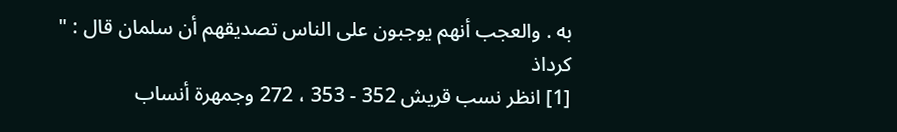به . والعجب أنهم يوجبون على الناس تصديقهم أن سلمان قال : " كرداذ
[1] انظر نسب قريش 352 - 353 ، 272 وجمهرة أنساب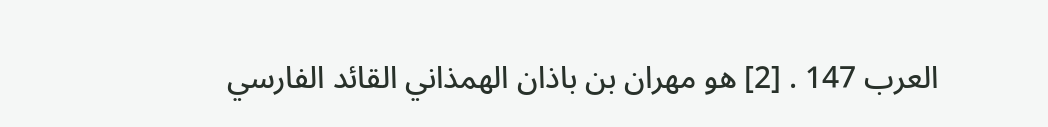العرب 147 . [2] هو مهران بن باذان الهمذاني القائد الفارسي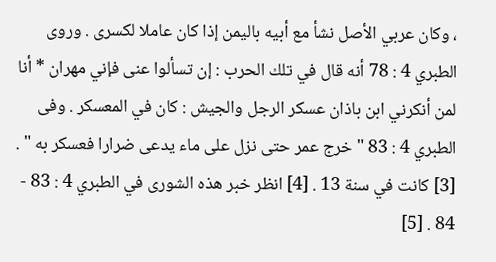، وكان عربي الأصل نشأ مع أبيه باليمن إذا كان عاملا لكسرى . وروى الطبري 4 : 78 أنه قال في تلك الحرب : إن تسألوا عنى فإني مهران * أنا لمن أنكرني ابن باذان عسكر الرجل والجيش : كان في المعسكر . وفى الطبري 4 : 83 " خرج عمر حتى نزل على ماء يدعى ضرارا فعسكر به " . [3] كانت في سنة 13 . [4] انظر خبر هذه الشورى في الطبري 4 : 83 - 84 . [5]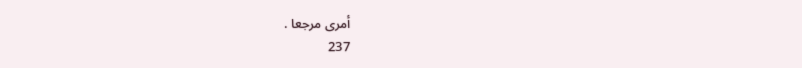أمرى مرجعا .
237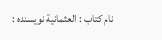نام کتاب : العثمانية نویسنده :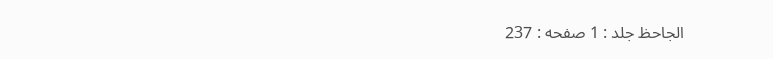الجاحظ جلد : 1 صفحه : 237